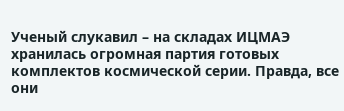Ученый слукавил – на складах ИЦМАЭ хранилась огромная партия готовых комплектов космической серии. Правда, все они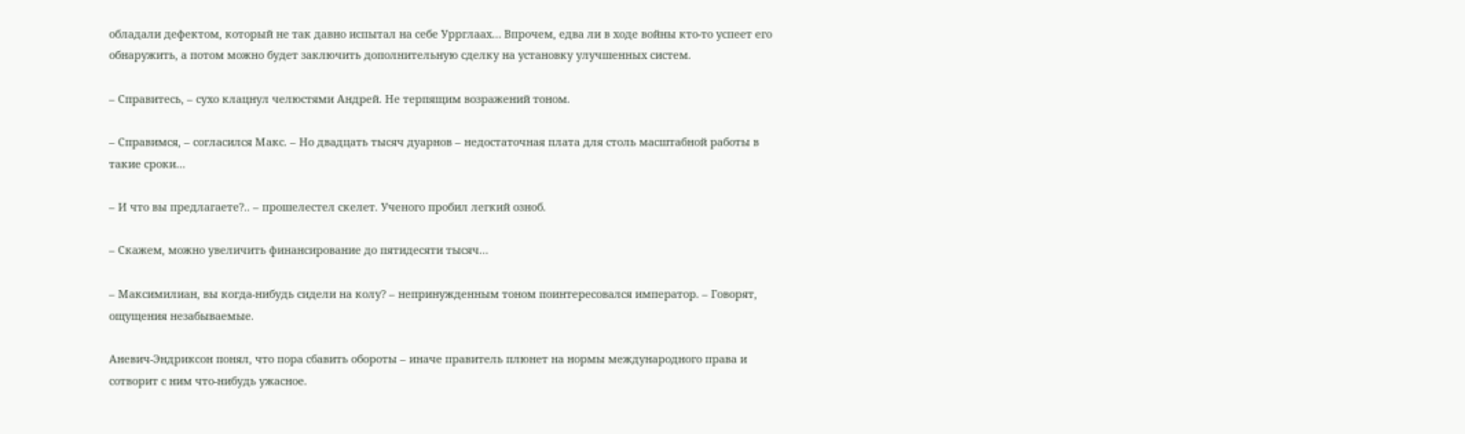обладали дефектом, который не так давно испытал на себе Уррглаах… Впрочем, едва ли в ходе войны кто-то успеет его обнаружить, а потом можно будет заключить дополнительную сделку на установку улучшенных систем.

– Справитесь, – сухо клацнул челюстями Андрей. Не терпящим возражений тоном.

– Справимся, – согласился Макс. – Но двадцать тысяч дуарнов – недостаточная плата для столь масштабной работы в такие сроки…

– И что вы предлагаете?.. – прошелестел скелет. Ученого пробил легкий озноб.

– Скажем, можно увеличить финансирование до пятидесяти тысяч…

– Максимилиан, вы когда-нибудь сидели на колу? – непринужденным тоном поинтересовался император. – Говорят, ощущения незабываемые.

Аневич-Эндриксон понял, что пора сбавить обороты – иначе правитель плюнет на нормы международного права и сотворит с ним что-нибудь ужасное.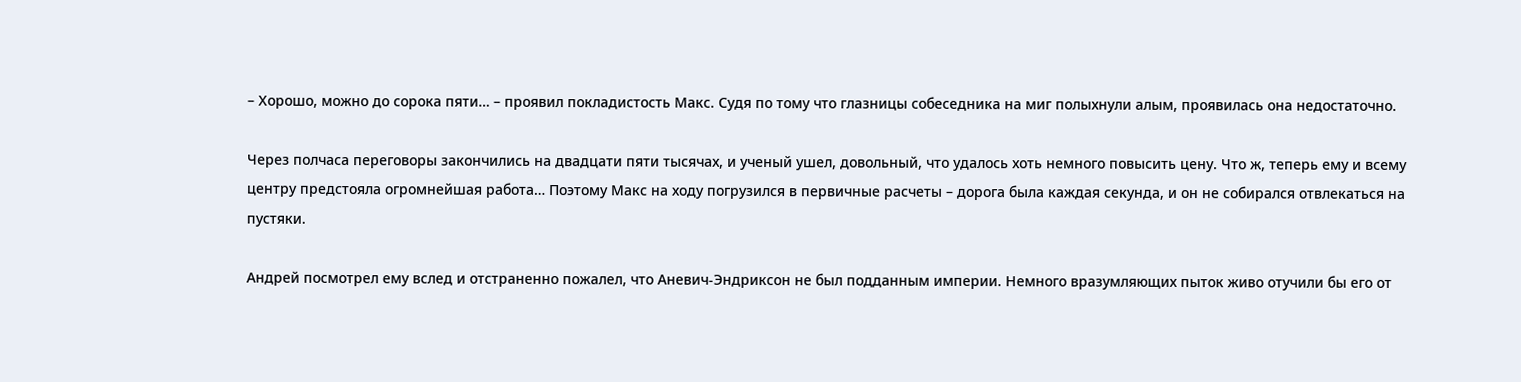– Хорошо, можно до сорока пяти… – проявил покладистость Макс. Судя по тому что глазницы собеседника на миг полыхнули алым, проявилась она недостаточно.

Через полчаса переговоры закончились на двадцати пяти тысячах, и ученый ушел, довольный, что удалось хоть немного повысить цену. Что ж, теперь ему и всему центру предстояла огромнейшая работа… Поэтому Макс на ходу погрузился в первичные расчеты – дорога была каждая секунда, и он не собирался отвлекаться на пустяки.

Андрей посмотрел ему вслед и отстраненно пожалел, что Аневич-Эндриксон не был подданным империи. Немного вразумляющих пыток живо отучили бы его от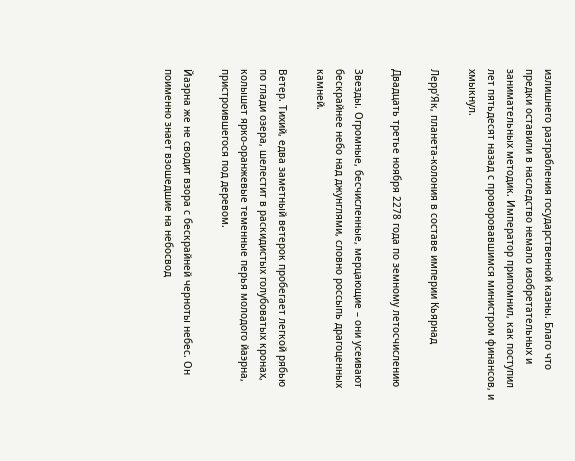излишнего разграбления государственной казны. Благо что предки оставили в наследство немало изобретательных и занимательных методик. Император припомнил, как поступил лет пятьдесят назад с проворовавшимся министром финансов, и хмыкнул.

Лерр’Як, планета-колония в составе империи Кьярнад

Двадцать третье ноября 2278 года по земному летосчислению

Звезды. Огромные, бесчисленные, мерцающие – они усеивают бескрайнее небо над джунглями, словно россыпь драгоценных камней.

Ветер. Тихий, едва заметный ветерок пробегает легкой рябью по глади озера, шелестит в раскидистых голубоватых кронах, колышет ярко-оранжевые теменные перья молодого йаэрна, пристроившегося под деревом.

Йаэрна же не сводит взора с бескрайней черноты небес. Он поименно знает взошедшие на небосвод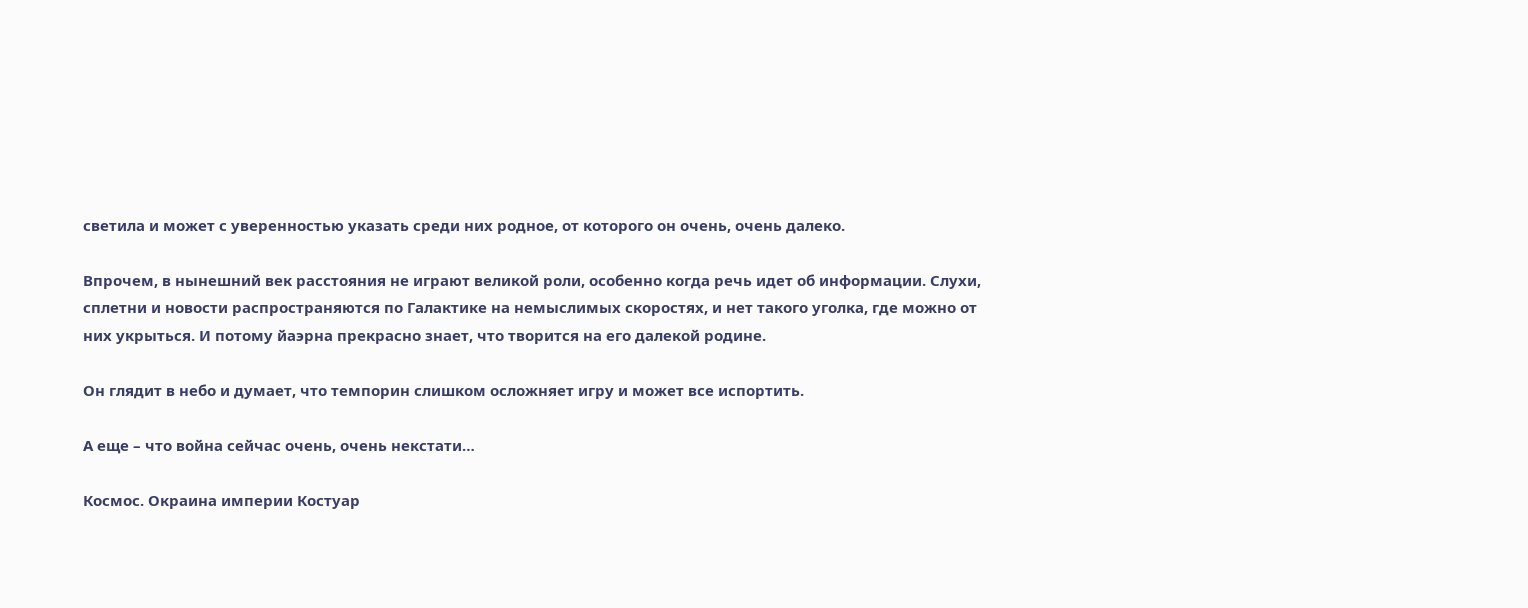светила и может с уверенностью указать среди них родное, от которого он очень, очень далеко.

Впрочем, в нынешний век расстояния не играют великой роли, особенно когда речь идет об информации. Слухи, сплетни и новости распространяются по Галактике на немыслимых скоростях, и нет такого уголка, где можно от них укрыться. И потому йаэрна прекрасно знает, что творится на его далекой родине.

Он глядит в небо и думает, что темпорин слишком осложняет игру и может все испортить.

А еще – что война сейчас очень, очень некстати…

Космос. Окраина империи Костуар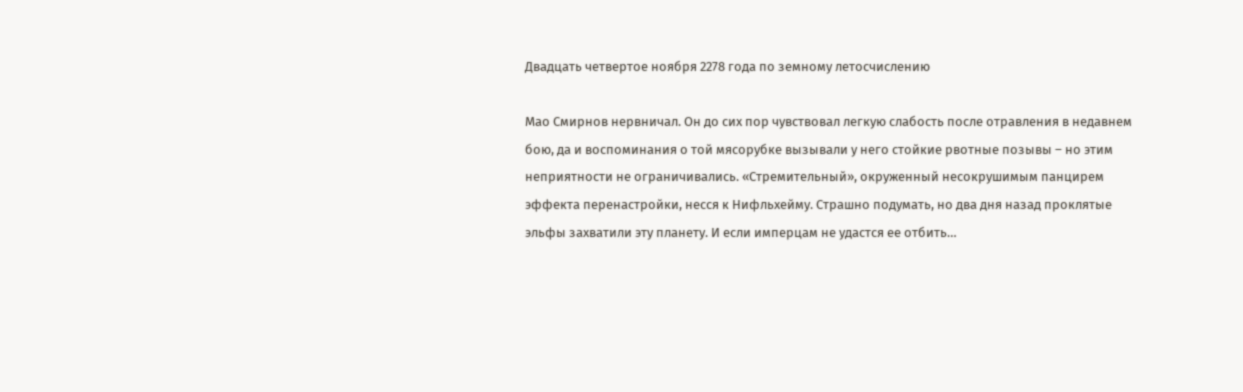Двадцать четвертое ноября 2278 года по земному летосчислению

Мао Смирнов нервничал. Он до сих пор чувствовал легкую слабость после отравления в недавнем бою, да и воспоминания о той мясорубке вызывали у него стойкие рвотные позывы – но этим неприятности не ограничивались. «Стремительный», окруженный несокрушимым панцирем эффекта перенастройки, несся к Нифльхейму. Страшно подумать, но два дня назад проклятые эльфы захватили эту планету. И если имперцам не удастся ее отбить…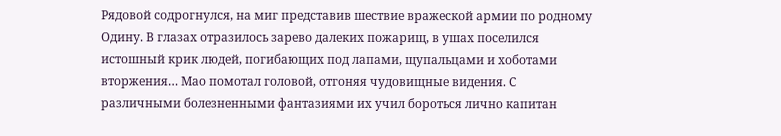Рядовой содрогнулся, на миг представив шествие вражеской армии по родному Одину. В глазах отразилось зарево далеких пожарищ, в ушах поселился истошный крик людей, погибающих под лапами, щупальцами и хоботами вторжения… Мао помотал головой, отгоняя чудовищные видения. С различными болезненными фантазиями их учил бороться лично капитан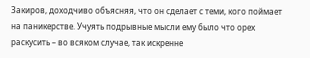Закиров, доходчиво объясняя, что он сделает с теми, кого поймает на паникерстве. Учуять подрывные мысли ему было что орех раскусить – во всяком случае, так искренне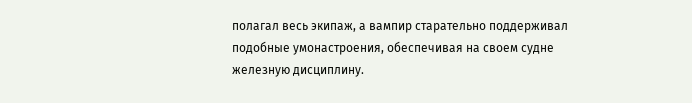полагал весь экипаж, а вампир старательно поддерживал подобные умонастроения, обеспечивая на своем судне железную дисциплину.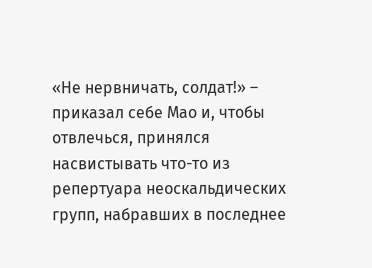«Не нервничать, солдат!» – приказал себе Мао и, чтобы отвлечься, принялся насвистывать что-то из репертуара неоскальдических групп, набравших в последнее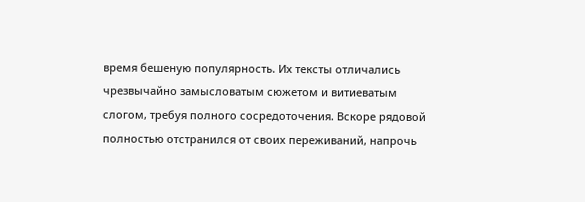время бешеную популярность. Их тексты отличались чрезвычайно замысловатым сюжетом и витиеватым слогом, требуя полного сосредоточения. Вскоре рядовой полностью отстранился от своих переживаний, напрочь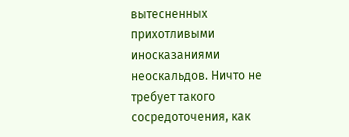вытесненных прихотливыми иносказаниями неоскальдов. Ничто не требует такого сосредоточения, как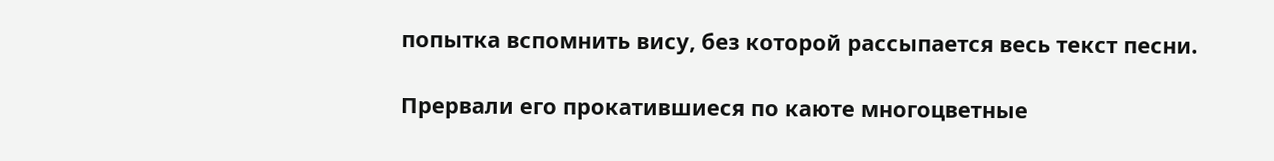попытка вспомнить вису, без которой рассыпается весь текст песни.

Прервали его прокатившиеся по каюте многоцветные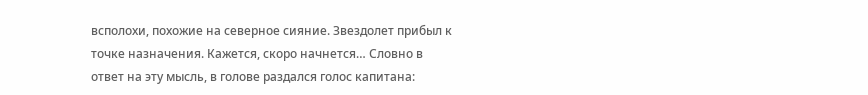всполохи, похожие на северное сияние. Звездолет прибыл к точке назначения. Кажется, скоро начнется… Словно в ответ на эту мысль, в голове раздался голос капитана: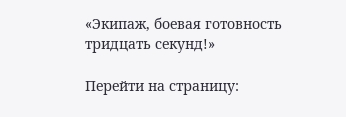«Экипаж, боевая готовность тридцать секунд!»

Перейти на страницу: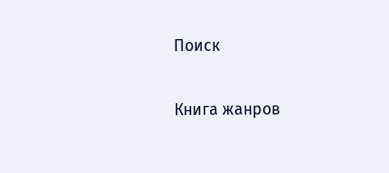Поиск

Книга жанров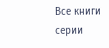Все книги серии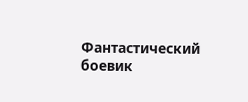Фантастический боевик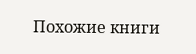Похожие книги